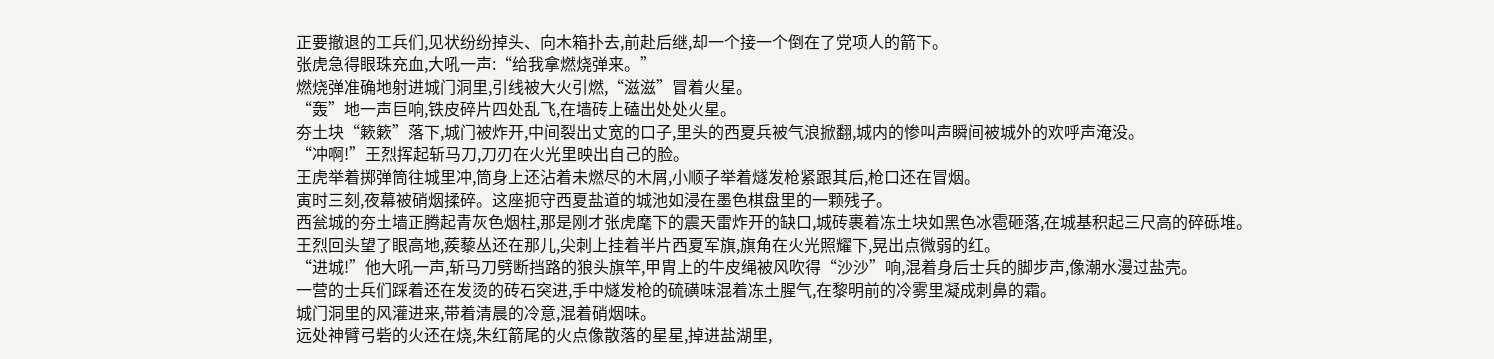正要撤退的工兵们,见状纷纷掉头、向木箱扑去,前赴后继,却一个接一个倒在了党项人的箭下。
张虎急得眼珠充血,大吼一声:“给我拿燃烧弹来。”
燃烧弹准确地射进城门洞里,引线被大火引燃,“滋滋”冒着火星。
“轰”地一声巨响,铁皮碎片四处乱飞,在墙砖上磕出处处火星。
夯土块“簌簌”落下,城门被炸开,中间裂出丈宽的口子,里头的西夏兵被气浪掀翻,城内的惨叫声瞬间被城外的欢呼声淹没。
“冲啊!”王烈挥起斩马刀,刀刃在火光里映出自己的脸。
王虎举着掷弹筒往城里冲,筒身上还沾着未燃尽的木屑,小顺子举着燧发枪紧跟其后,枪口还在冒烟。
寅时三刻,夜幕被硝烟揉碎。这座扼守西夏盐道的城池如浸在墨色棋盘里的一颗残子。
西瓮城的夯土墙正腾起青灰色烟柱,那是刚才张虎麾下的震天雷炸开的缺口,城砖裹着冻土块如黑色冰雹砸落,在城基积起三尺高的碎砾堆。
王烈回头望了眼高地,蒺藜丛还在那儿,尖刺上挂着半片西夏军旗,旗角在火光照耀下,晃出点微弱的红。
“进城!”他大吼一声,斩马刀劈断挡路的狼头旗竿,甲胄上的牛皮绳被风吹得“沙沙”响,混着身后士兵的脚步声,像潮水漫过盐壳。
一营的士兵们踩着还在发烫的砖石突进,手中燧发枪的硫磺味混着冻土腥气,在黎明前的冷雾里凝成刺鼻的霜。
城门洞里的风灌进来,带着清晨的冷意,混着硝烟味。
远处神臂弓砦的火还在烧,朱红箭尾的火点像散落的星星,掉进盐湖里,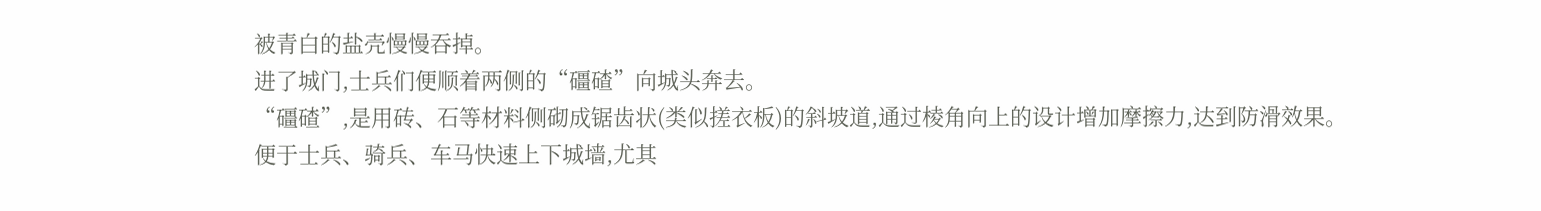被青白的盐壳慢慢吞掉。
进了城门,士兵们便顺着两侧的“礓碴”向城头奔去。
“礓碴”,是用砖、石等材料侧砌成锯齿状(类似搓衣板)的斜坡道,通过棱角向上的设计增加摩擦力,达到防滑效果。
便于士兵、骑兵、车马快速上下城墙,尤其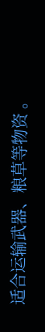适合运输武器、粮草等物资 。